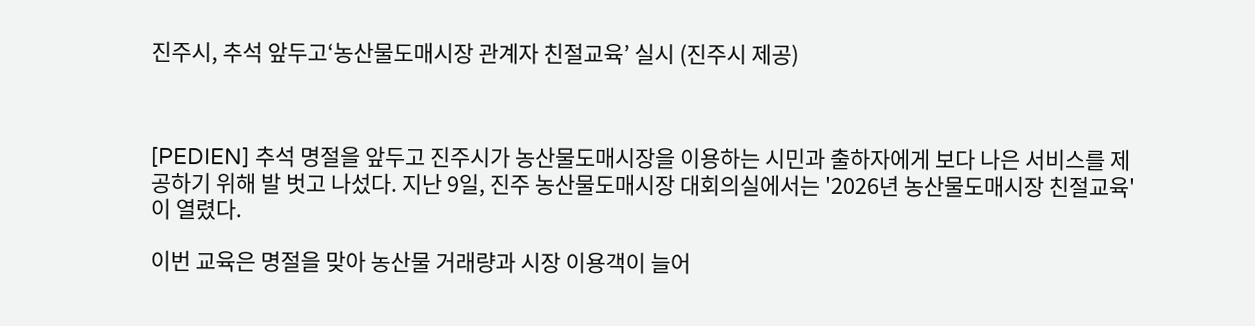진주시, 추석 앞두고‘농산물도매시장 관계자 친절교육’ 실시 (진주시 제공)



[PEDIEN] 추석 명절을 앞두고 진주시가 농산물도매시장을 이용하는 시민과 출하자에게 보다 나은 서비스를 제공하기 위해 발 벗고 나섰다. 지난 9일, 진주 농산물도매시장 대회의실에서는 '2026년 농산물도매시장 친절교육'이 열렸다.

이번 교육은 명절을 맞아 농산물 거래량과 시장 이용객이 늘어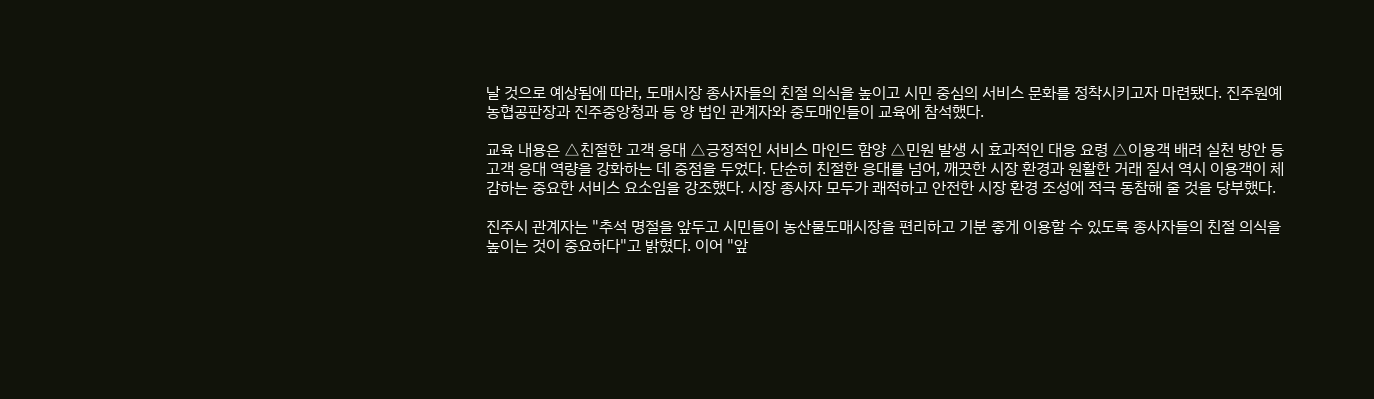날 것으로 예상됨에 따라, 도매시장 종사자들의 친절 의식을 높이고 시민 중심의 서비스 문화를 정착시키고자 마련됐다. 진주원예농협공판장과 진주중앙청과 등 양 법인 관계자와 중도매인들이 교육에 참석했다.

교육 내용은 △친절한 고객 응대 △긍정적인 서비스 마인드 함양 △민원 발생 시 효과적인 대응 요령 △이용객 배려 실천 방안 등 고객 응대 역량을 강화하는 데 중점을 두었다. 단순히 친절한 응대를 넘어, 깨끗한 시장 환경과 원활한 거래 질서 역시 이용객이 체감하는 중요한 서비스 요소임을 강조했다. 시장 종사자 모두가 쾌적하고 안전한 시장 환경 조성에 적극 동참해 줄 것을 당부했다.

진주시 관계자는 "추석 명절을 앞두고 시민들이 농산물도매시장을 편리하고 기분 좋게 이용할 수 있도록 종사자들의 친절 의식을 높이는 것이 중요하다"고 밝혔다. 이어 "앞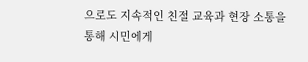으로도 지속적인 친절 교육과 현장 소통을 통해 시민에게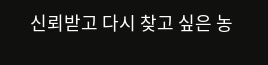신뢰받고 다시 찾고 싶은 농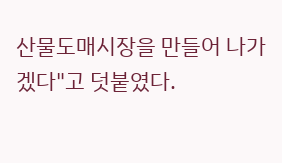산물도매시장을 만들어 나가겠다"고 덧붙였다.